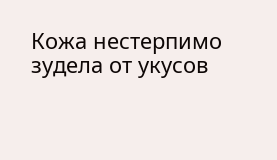Кожа нестерпимо зудела от укусов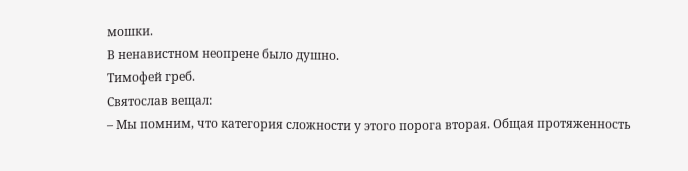мошки.
В ненавистном неопрене было душно.
Тимофей греб.
Святослав вещал:
– Мы помним, что категория сложности у этого порога вторая. Общая протяженность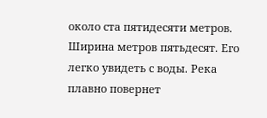около ста пятидесяти метров. Ширина метров пятьдесят. Его легко увидеть с воды. Река плавно повернет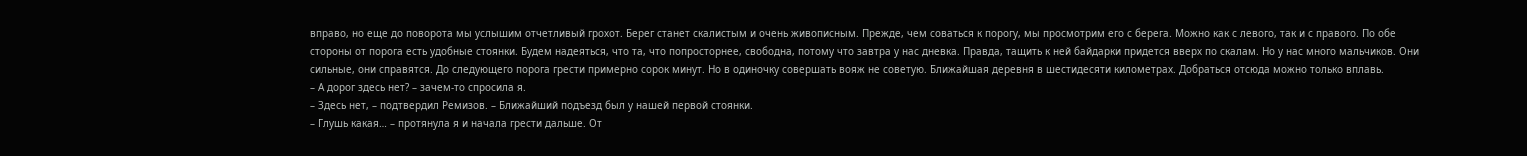вправо, но еще до поворота мы услышим отчетливый грохот. Берег станет скалистым и очень живописным. Прежде, чем соваться к порогу, мы просмотрим его с берега. Можно как с левого, так и с правого. По обе стороны от порога есть удобные стоянки. Будем надеяться, что та, что попросторнее, свободна, потому что завтра у нас дневка. Правда, тащить к ней байдарки придется вверх по скалам. Но у нас много мальчиков. Они сильные, они справятся. До следующего порога грести примерно сорок минут. Но в одиночку совершать вояж не советую. Ближайшая деревня в шестидесяти километрах. Добраться отсюда можно только вплавь.
– А дорог здесь нет? – зачем-то спросила я.
– Здесь нет, – подтвердил Ремизов. – Ближайший подъезд был у нашей первой стоянки.
– Глушь какая… – протянула я и начала грести дальше. От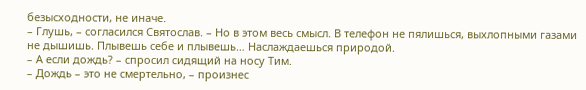безысходности, не иначе.
– Глушь, – согласился Святослав. – Но в этом весь смысл. В телефон не пялишься, выхлопными газами не дышишь. Плывешь себе и плывешь… Наслаждаешься природой.
– А если дождь? – спросил сидящий на носу Тим.
– Дождь – это не смертельно, – произнес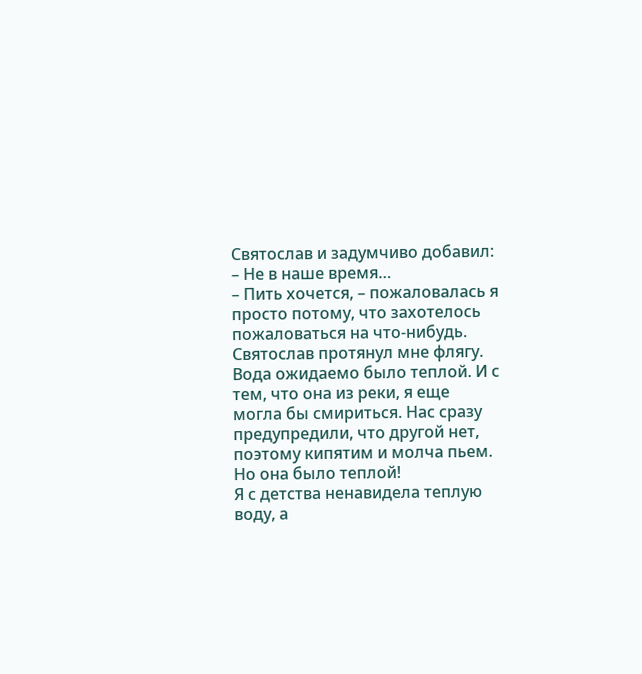Святослав и задумчиво добавил: – Не в наше время…
– Пить хочется, – пожаловалась я просто потому, что захотелось пожаловаться на что-нибудь.
Святослав протянул мне флягу. Вода ожидаемо было теплой. И с тем, что она из реки, я еще могла бы смириться. Нас сразу предупредили, что другой нет, поэтому кипятим и молча пьем.
Но она было теплой!
Я с детства ненавидела теплую воду, а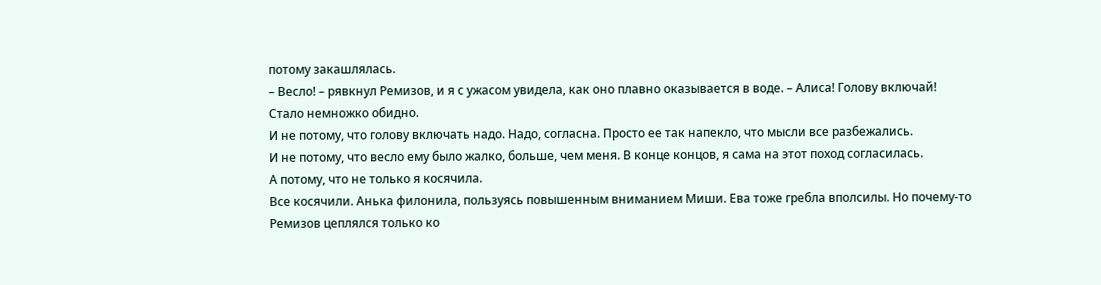потому закашлялась.
– Весло! – рявкнул Ремизов, и я с ужасом увидела, как оно плавно оказывается в воде. – Алиса! Голову включай!
Стало немножко обидно.
И не потому, что голову включать надо. Надо, согласна. Просто ее так напекло, что мысли все разбежались.
И не потому, что весло ему было жалко, больше, чем меня. В конце концов, я сама на этот поход согласилась.
А потому, что не только я косячила.
Все косячили. Анька филонила, пользуясь повышенным вниманием Миши. Ева тоже гребла вполсилы. Но почему-то Ремизов цеплялся только ко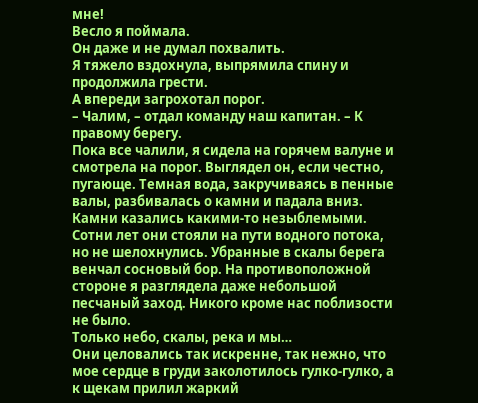мне!
Весло я поймала.
Он даже и не думал похвалить.
Я тяжело вздохнула, выпрямила спину и продолжила грести.
А впереди загрохотал порог.
– Чалим, – отдал команду наш капитан. – К правому берегу.
Пока все чалили, я сидела на горячем валуне и смотрела на порог. Выглядел он, если честно, пугающе. Темная вода, закручиваясь в пенные валы, разбивалась о камни и падала вниз. Камни казались какими-то незыблемыми. Сотни лет они стояли на пути водного потока, но не шелохнулись. Убранные в скалы берега венчал сосновый бор. На противоположной стороне я разглядела даже небольшой песчаный заход. Никого кроме нас поблизости не было.
Только небо, скалы, река и мы…
Они целовались так искренне, так нежно, что мое сердце в груди заколотилось гулко-гулко, а к щекам прилил жаркий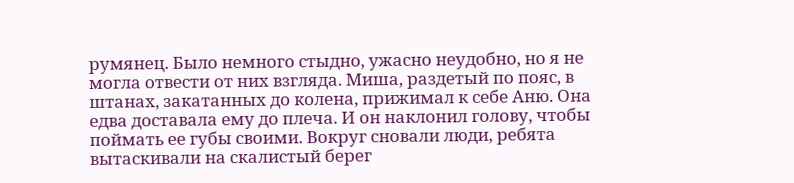румянец. Было немного стыдно, ужасно неудобно, но я не могла отвести от них взгляда. Миша, раздетый по пояс, в штанах, закатанных до колена, прижимал к себе Аню. Она едва доставала ему до плеча. И он наклонил голову, чтобы поймать ее губы своими. Вокруг сновали люди, ребята вытаскивали на скалистый берег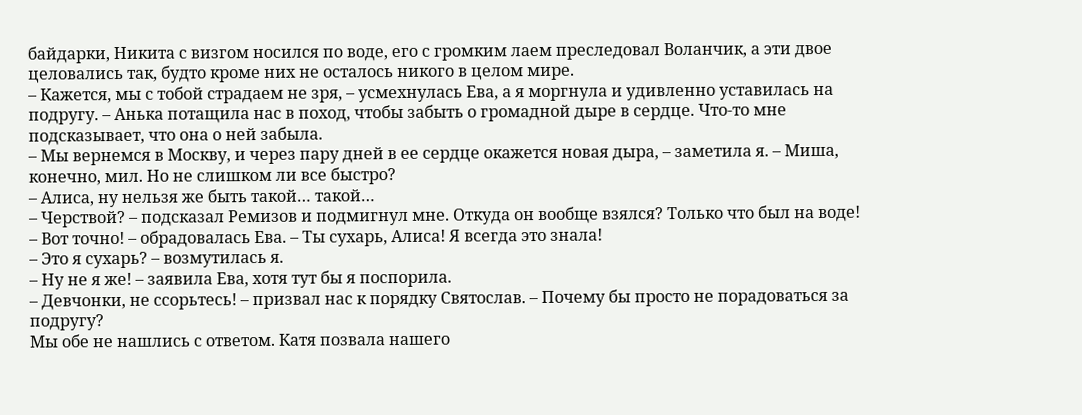байдарки, Никита с визгом носился по воде, его с громким лаем преследовал Воланчик, а эти двое целовались так, будто кроме них не осталось никого в целом мире.
– Кажется, мы с тобой страдаем не зря, – усмехнулась Ева, а я моргнула и удивленно уставилась на подругу. – Анька потащила нас в поход, чтобы забыть о громадной дыре в сердце. Что-то мне подсказывает, что она о ней забыла.
– Мы вернемся в Москву, и через пару дней в ее сердце окажется новая дыра, – заметила я. – Миша, конечно, мил. Но не слишком ли все быстро?
– Алиса, ну нельзя же быть такой… такой…
– Черствой? – подсказал Ремизов и подмигнул мне. Откуда он вообще взялся? Только что был на воде!
– Вот точно! – обрадовалась Ева. – Ты сухарь, Алиса! Я всегда это знала!
– Это я сухарь? – возмутилась я.
– Ну не я же! – заявила Ева, хотя тут бы я поспорила.
– Девчонки, не ссорьтесь! – призвал нас к порядку Святослав. – Почему бы просто не порадоваться за подругу?
Мы обе не нашлись с ответом. Катя позвала нашего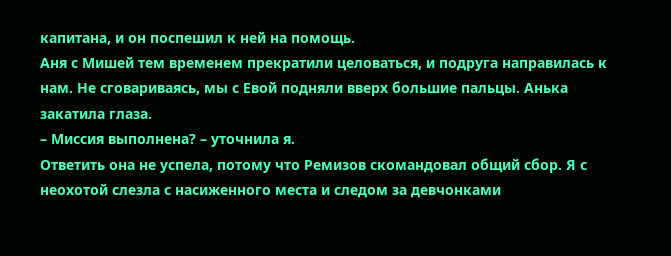капитана, и он поспешил к ней на помощь.
Аня с Мишей тем временем прекратили целоваться, и подруга направилась к нам. Не сговариваясь, мы с Евой подняли вверх большие пальцы. Анька закатила глаза.
– Миссия выполнена? – уточнила я.
Ответить она не успела, потому что Ремизов скомандовал общий сбор. Я с неохотой слезла с насиженного места и следом за девчонками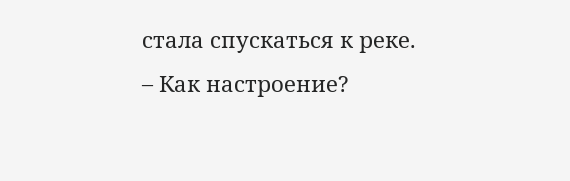стала спускаться к реке.
– Как настроение?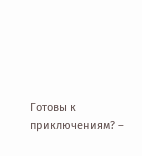Готовы к приключениям? –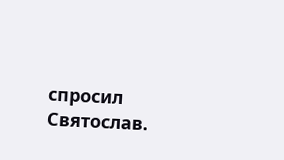спросил Святослав.